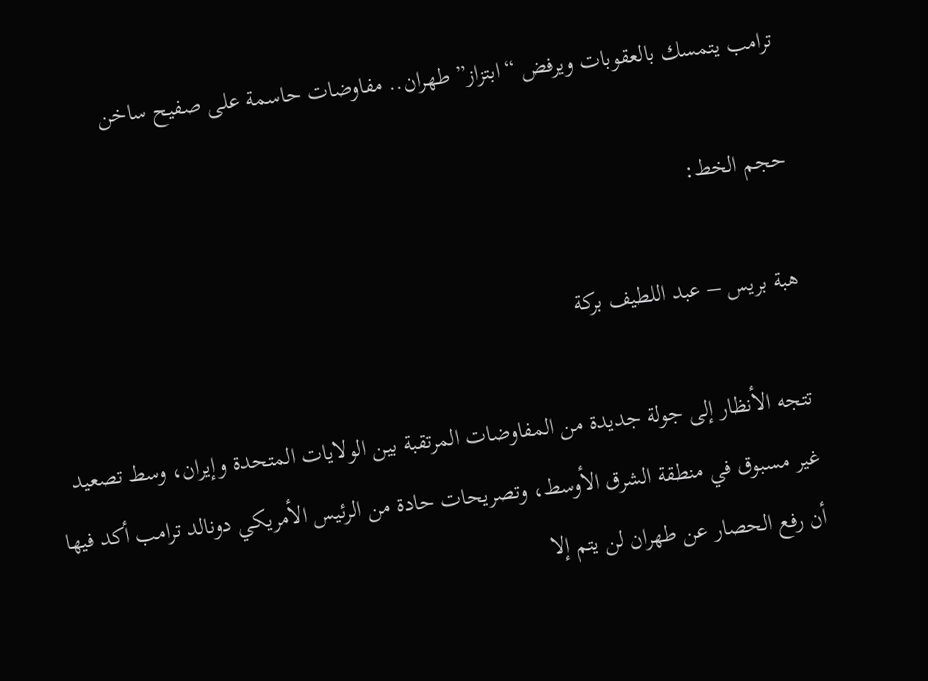ترامب يتمسك بالعقوبات ويرفض “ابتزاز” طهران.. مفاوضات حاسمة على صفيح ساخن

حجم الخط:

هبة بريس – عبد اللطيف بركة

تتجه الأنظار إلى جولة جديدة من المفاوضات المرتقبة بين الولايات المتحدة وإيران، وسط تصعيد غير مسبوق في منطقة الشرق الأوسط، وتصريحات حادة من الرئيس الأمريكي دونالد ترامب أكد فيها أن رفع الحصار عن طهران لن يتم إلا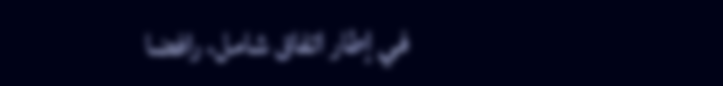في إطار اتفاق شامل، رافضا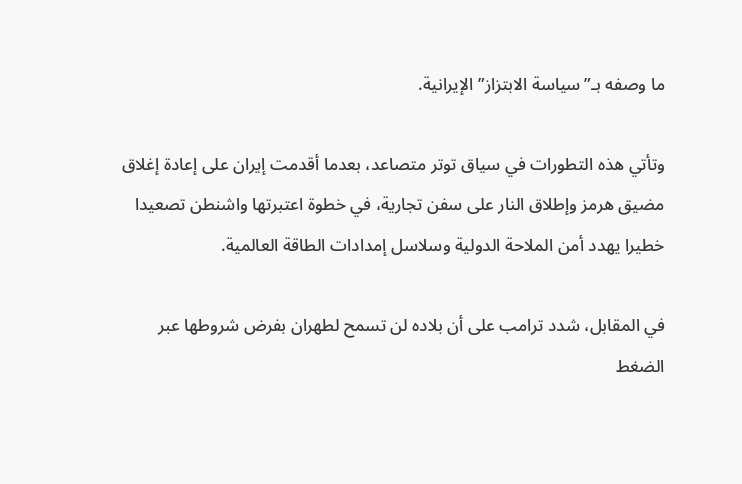ما وصفه بـ”سياسة الابتزاز” الإيرانية.

وتأتي هذه التطورات في سياق توتر متصاعد، بعدما أقدمت إيران على إعادة إغلاق مضيق هرمز وإطلاق النار على سفن تجارية، في خطوة اعتبرتها واشنطن تصعيدا خطيرا يهدد أمن الملاحة الدولية وسلاسل إمدادات الطاقة العالمية.

في المقابل، شدد ترامب على أن بلاده لن تسمح لطهران بفرض شروطها عبر الضغط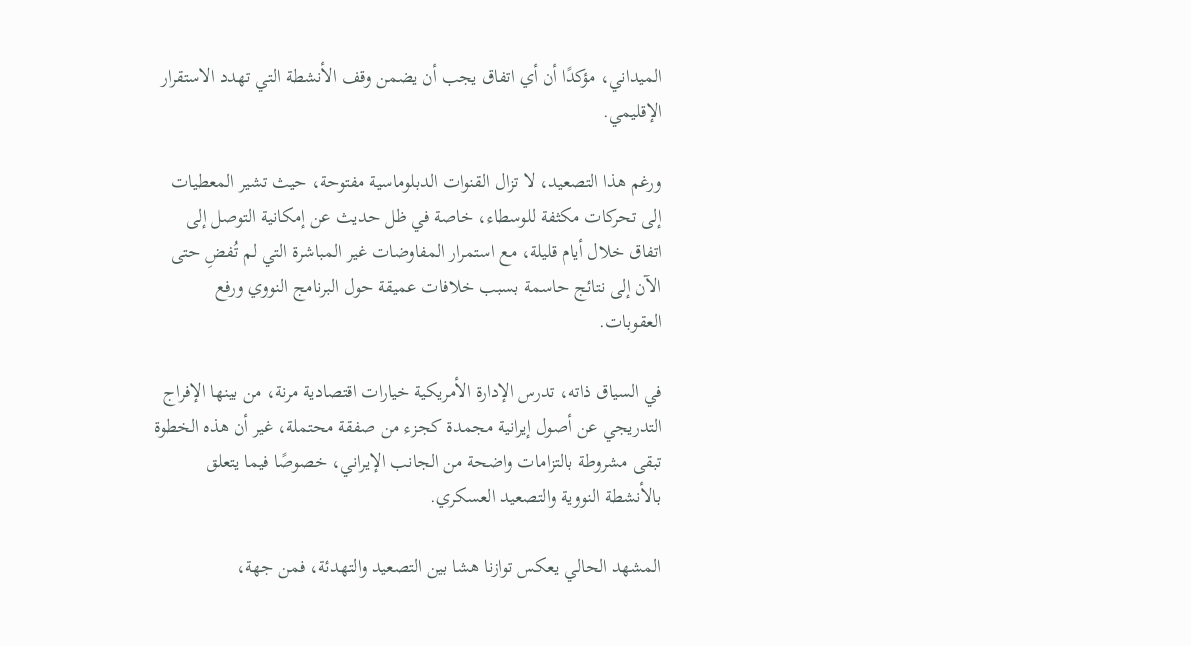الميداني، مؤكدًا أن أي اتفاق يجب أن يضمن وقف الأنشطة التي تهدد الاستقرار الإقليمي.

ورغم هذا التصعيد، لا تزال القنوات الدبلوماسية مفتوحة، حيث تشير المعطيات إلى تحركات مكثفة للوسطاء، خاصة في ظل حديث عن إمكانية التوصل إلى اتفاق خلال أيام قليلة، مع استمرار المفاوضات غير المباشرة التي لم تُفضِ حتى الآن إلى نتائج حاسمة بسبب خلافات عميقة حول البرنامج النووي ورفع العقوبات.

في السياق ذاته، تدرس الإدارة الأمريكية خيارات اقتصادية مرنة، من بينها الإفراج التدريجي عن أصول إيرانية مجمدة كجزء من صفقة محتملة، غير أن هذه الخطوة تبقى مشروطة بالتزامات واضحة من الجانب الإيراني، خصوصًا فيما يتعلق بالأنشطة النووية والتصعيد العسكري.

المشهد الحالي يعكس توازنا هشا بين التصعيد والتهدئة، فمن جهة،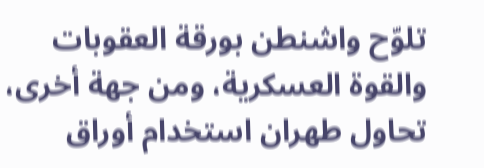تلوّح واشنطن بورقة العقوبات والقوة العسكرية، ومن جهة أخرى، تحاول طهران استخدام أوراق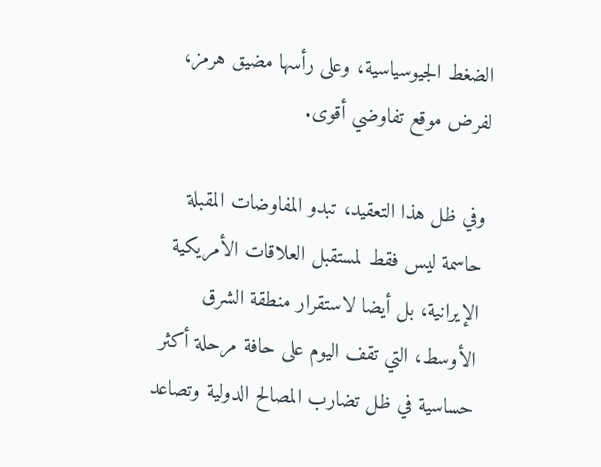الضغط الجيوسياسية، وعلى رأسها مضيق هرمز، لفرض موقع تفاوضي أقوى.

وفي ظل هذا التعقيد، تبدو المفاوضات المقبلة حاسمة ليس فقط لمستقبل العلاقات الأمريكية الإيرانية، بل أيضا لاستقرار منطقة الشرق الأوسط، التي تقف اليوم على حافة مرحلة أكثر حساسية في ظل تضارب المصالح الدولية وتصاعد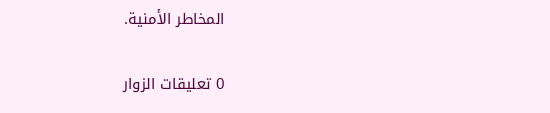المخاطر الأمنية.

0 تعليقات الزوار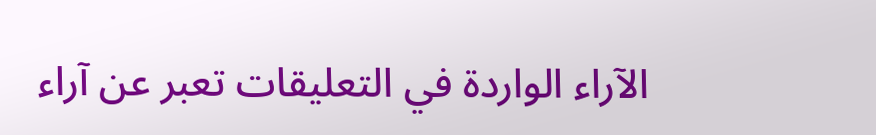الآراء الواردة في التعليقات تعبر عن آراء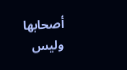أصحابها وليس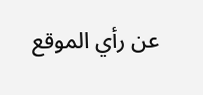عن رأي الموقع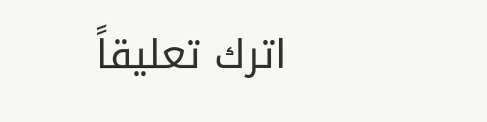اترك تعليقاً